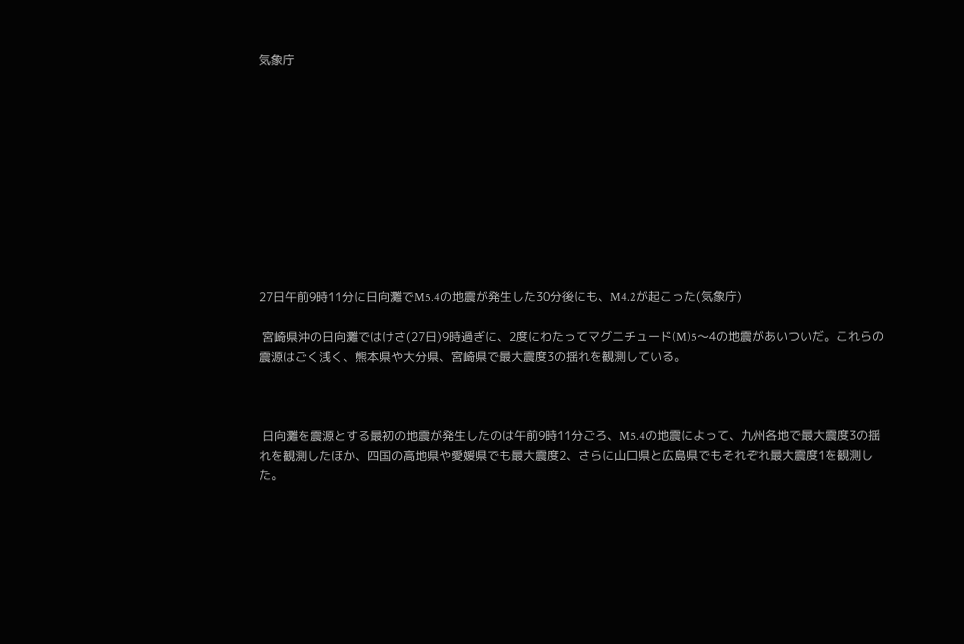気象庁











27日午前9時11分に日向灘でM5.4の地震が発生した30分後にも、M4.2が起こった(気象庁)

 宮崎県沖の日向灘ではけさ(27日)9時過ぎに、2度にわたってマグニチュード(M)5〜4の地震があいついだ。これらの震源はごく浅く、熊本県や大分県、宮崎県で最大震度3の揺れを観測している。



 日向灘を震源とする最初の地震が発生したのは午前9時11分ごろ、M5.4の地震によって、九州各地で最大震度3の揺れを観測したほか、四国の高地県や愛媛県でも最大震度2、さらに山口県と広島県でもそれぞれ最大震度1を観測した。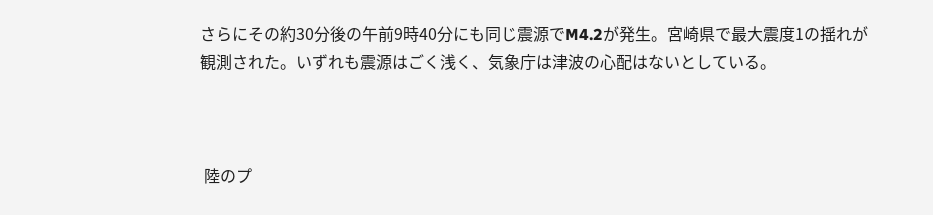さらにその約30分後の午前9時40分にも同じ震源でM4.2が発生。宮崎県で最大震度1の揺れが観測された。いずれも震源はごく浅く、気象庁は津波の心配はないとしている。



 陸のプ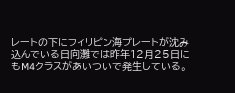レートの下にフィリピン海プレートが沈み込んでいる日向灘では昨年12月25日にもM4クラスがあいついで発生している。